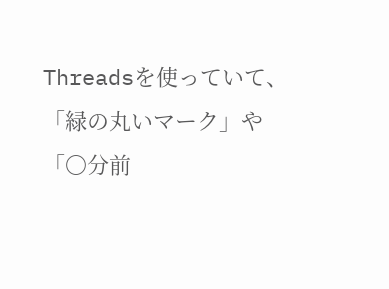Threadsを使っていて、「緑の丸いマーク」や「〇分前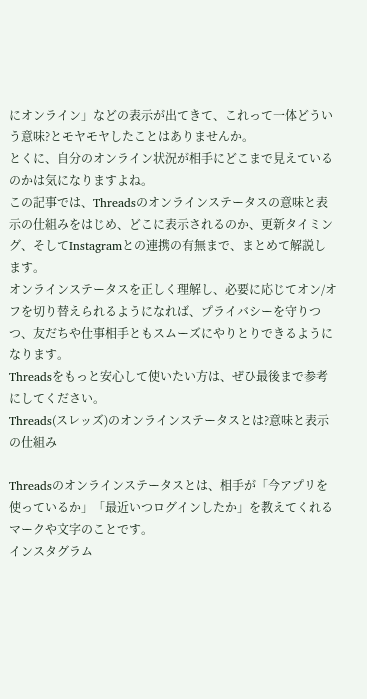にオンライン」などの表示が出てきて、これって一体どういう意味?とモヤモヤしたことはありませんか。
とくに、自分のオンライン状況が相手にどこまで見えているのかは気になりますよね。
この記事では、Threadsのオンラインステータスの意味と表示の仕組みをはじめ、どこに表示されるのか、更新タイミング、そしてInstagramとの連携の有無まで、まとめて解説します。
オンラインステータスを正しく理解し、必要に応じてオン/オフを切り替えられるようになれば、プライバシーを守りつつ、友だちや仕事相手ともスムーズにやりとりできるようになります。
Threadsをもっと安心して使いたい方は、ぜひ最後まで参考にしてください。
Threads(スレッズ)のオンラインステータスとは?意味と表示の仕組み

Threadsのオンラインステータスとは、相手が「今アプリを使っているか」「最近いつログインしたか」を教えてくれるマークや文字のことです。
インスタグラム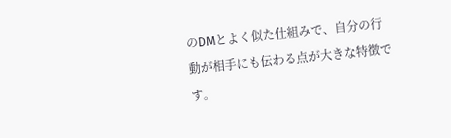のDMとよく似た仕組みで、自分の行動が相手にも伝わる点が大きな特徴です。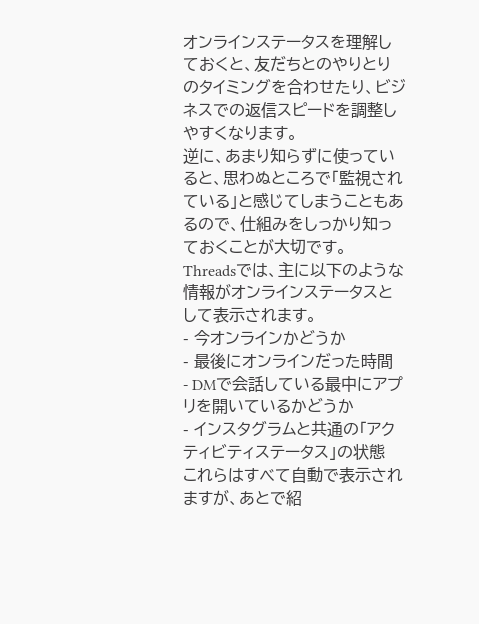オンラインステータスを理解しておくと、友だちとのやりとりのタイミングを合わせたり、ビジネスでの返信スピードを調整しやすくなります。
逆に、あまり知らずに使っていると、思わぬところで「監視されている」と感じてしまうこともあるので、仕組みをしっかり知っておくことが大切です。
Threadsでは、主に以下のような情報がオンラインステータスとして表示されます。
- 今オンラインかどうか
- 最後にオンラインだった時間
- DMで会話している最中にアプリを開いているかどうか
- インスタグラムと共通の「アクティビティステータス」の状態
これらはすべて自動で表示されますが、あとで紹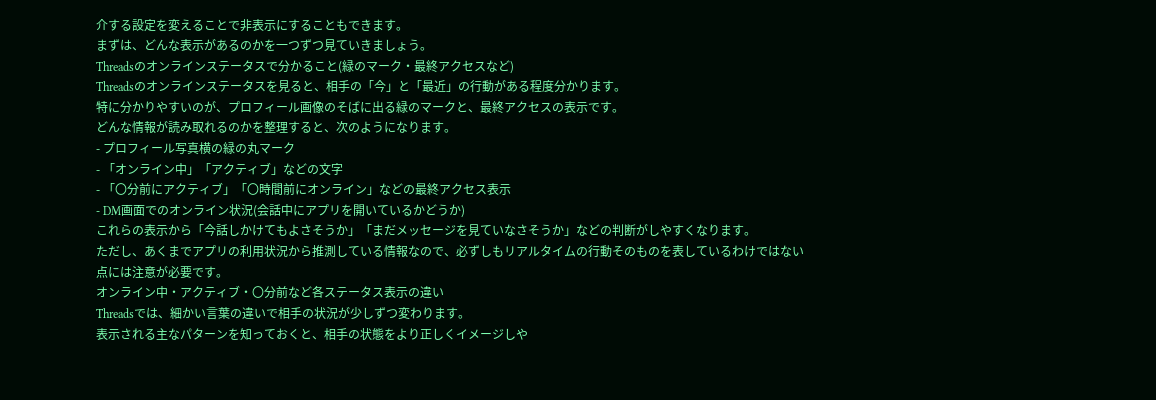介する設定を変えることで非表示にすることもできます。
まずは、どんな表示があるのかを一つずつ見ていきましょう。
Threadsのオンラインステータスで分かること(緑のマーク・最終アクセスなど)
Threadsのオンラインステータスを見ると、相手の「今」と「最近」の行動がある程度分かります。
特に分かりやすいのが、プロフィール画像のそばに出る緑のマークと、最終アクセスの表示です。
どんな情報が読み取れるのかを整理すると、次のようになります。
- プロフィール写真横の緑の丸マーク
- 「オンライン中」「アクティブ」などの文字
- 「〇分前にアクティブ」「〇時間前にオンライン」などの最終アクセス表示
- DM画面でのオンライン状況(会話中にアプリを開いているかどうか)
これらの表示から「今話しかけてもよさそうか」「まだメッセージを見ていなさそうか」などの判断がしやすくなります。
ただし、あくまでアプリの利用状況から推測している情報なので、必ずしもリアルタイムの行動そのものを表しているわけではない点には注意が必要です。
オンライン中・アクティブ・〇分前など各ステータス表示の違い
Threadsでは、細かい言葉の違いで相手の状況が少しずつ変わります。
表示される主なパターンを知っておくと、相手の状態をより正しくイメージしや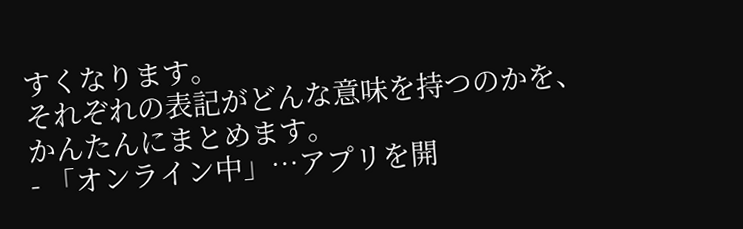すくなります。
それぞれの表記がどんな意味を持つのかを、かんたんにまとめます。
- 「オンライン中」…アプリを開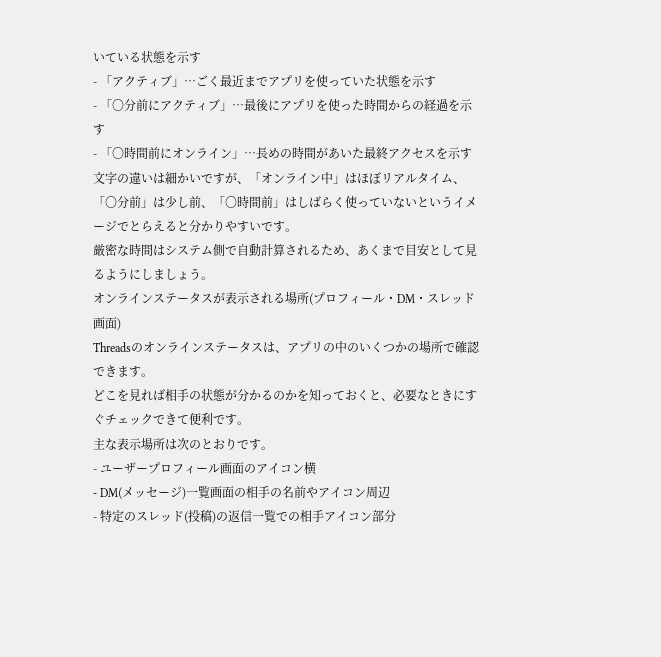いている状態を示す
- 「アクティブ」…ごく最近までアプリを使っていた状態を示す
- 「〇分前にアクティブ」…最後にアプリを使った時間からの経過を示す
- 「〇時間前にオンライン」…長めの時間があいた最終アクセスを示す
文字の違いは細かいですが、「オンライン中」はほぼリアルタイム、「〇分前」は少し前、「〇時間前」はしばらく使っていないというイメージでとらえると分かりやすいです。
厳密な時間はシステム側で自動計算されるため、あくまで目安として見るようにしましょう。
オンラインステータスが表示される場所(プロフィール・DM・スレッド画面)
Threadsのオンラインステータスは、アプリの中のいくつかの場所で確認できます。
どこを見れば相手の状態が分かるのかを知っておくと、必要なときにすぐチェックできて便利です。
主な表示場所は次のとおりです。
- ユーザープロフィール画面のアイコン横
- DM(メッセージ)一覧画面の相手の名前やアイコン周辺
- 特定のスレッド(投稿)の返信一覧での相手アイコン部分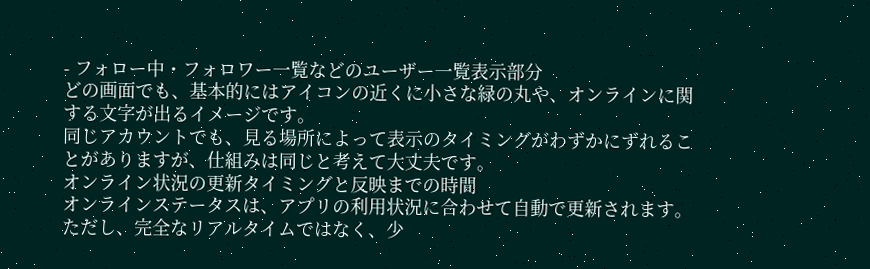- フォロー中・フォロワー一覧などのユーザー一覧表示部分
どの画面でも、基本的にはアイコンの近くに小さな緑の丸や、オンラインに関する文字が出るイメージです。
同じアカウントでも、見る場所によって表示のタイミングがわずかにずれることがありますが、仕組みは同じと考えて大丈夫です。
オンライン状況の更新タイミングと反映までの時間
オンラインステータスは、アプリの利用状況に合わせて自動で更新されます。
ただし、完全なリアルタイムではなく、少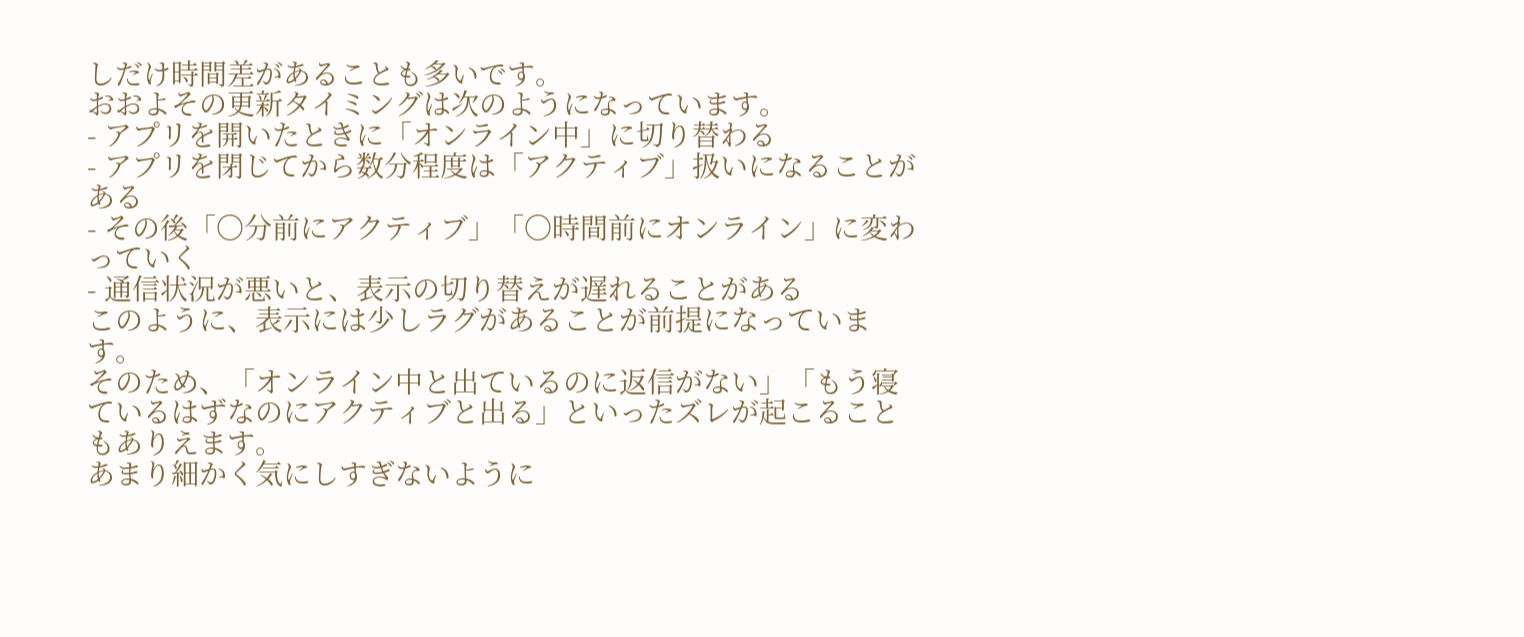しだけ時間差があることも多いです。
おおよその更新タイミングは次のようになっています。
- アプリを開いたときに「オンライン中」に切り替わる
- アプリを閉じてから数分程度は「アクティブ」扱いになることがある
- その後「〇分前にアクティブ」「〇時間前にオンライン」に変わっていく
- 通信状況が悪いと、表示の切り替えが遅れることがある
このように、表示には少しラグがあることが前提になっています。
そのため、「オンライン中と出ているのに返信がない」「もう寝ているはずなのにアクティブと出る」といったズレが起こることもありえます。
あまり細かく気にしすぎないように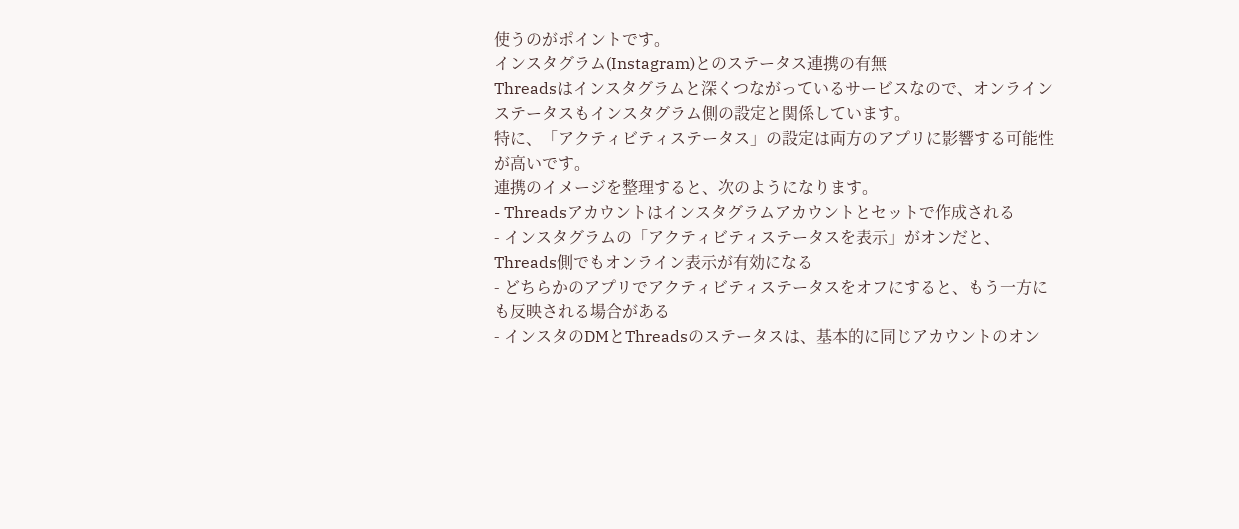使うのがポイントです。
インスタグラム(Instagram)とのステータス連携の有無
Threadsはインスタグラムと深くつながっているサービスなので、オンラインステータスもインスタグラム側の設定と関係しています。
特に、「アクティビティステータス」の設定は両方のアプリに影響する可能性が高いです。
連携のイメージを整理すると、次のようになります。
- Threadsアカウントはインスタグラムアカウントとセットで作成される
- インスタグラムの「アクティビティステータスを表示」がオンだと、Threads側でもオンライン表示が有効になる
- どちらかのアプリでアクティビティステータスをオフにすると、もう一方にも反映される場合がある
- インスタのDMとThreadsのステータスは、基本的に同じアカウントのオン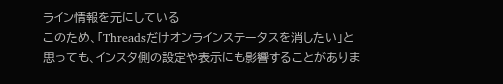ライン情報を元にしている
このため、「Threadsだけオンラインステータスを消したい」と思っても、インスタ側の設定や表示にも影響することがありま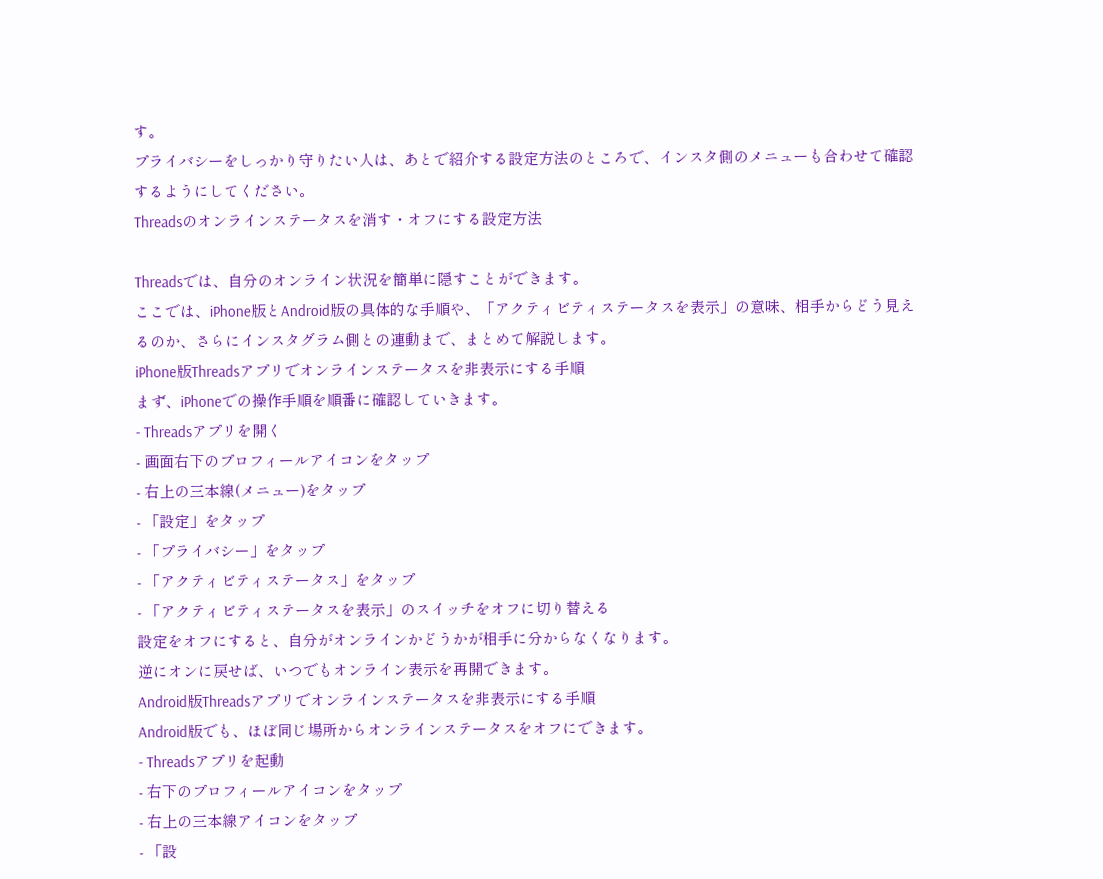す。
プライバシーをしっかり守りたい人は、あとで紹介する設定方法のところで、インスタ側のメニューも合わせて確認するようにしてください。
Threadsのオンラインステータスを消す・オフにする設定方法

Threadsでは、自分のオンライン状況を簡単に隠すことができます。
ここでは、iPhone版とAndroid版の具体的な手順や、「アクティビティステータスを表示」の意味、相手からどう見えるのか、さらにインスタグラム側との連動まで、まとめて解説します。
iPhone版Threadsアプリでオンラインステータスを非表示にする手順
まず、iPhoneでの操作手順を順番に確認していきます。
- Threadsアプリを開く
- 画面右下のプロフィールアイコンをタップ
- 右上の三本線(メニュー)をタップ
- 「設定」をタップ
- 「プライバシー」をタップ
- 「アクティビティステータス」をタップ
- 「アクティビティステータスを表示」のスイッチをオフに切り替える
設定をオフにすると、自分がオンラインかどうかが相手に分からなくなります。
逆にオンに戻せば、いつでもオンライン表示を再開できます。
Android版Threadsアプリでオンラインステータスを非表示にする手順
Android版でも、ほぼ同じ場所からオンラインステータスをオフにできます。
- Threadsアプリを起動
- 右下のプロフィールアイコンをタップ
- 右上の三本線アイコンをタップ
- 「設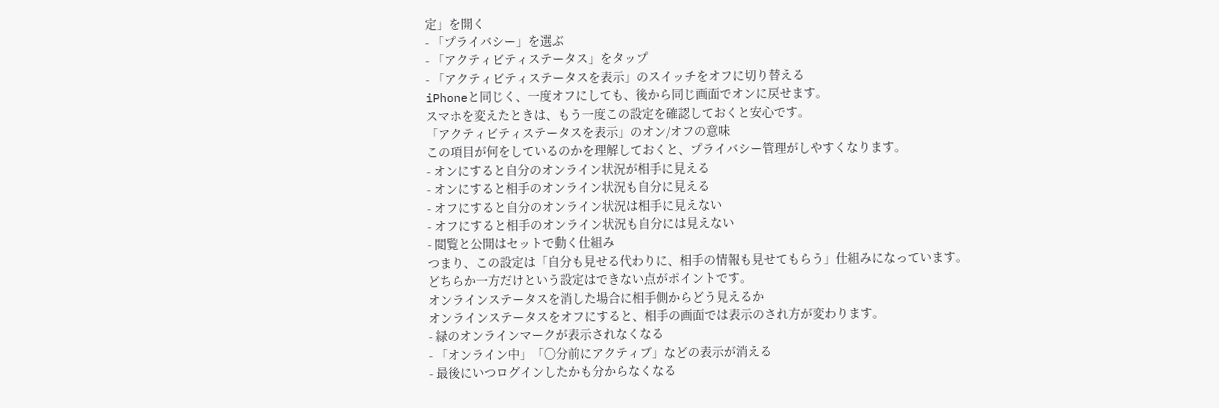定」を開く
- 「プライバシー」を選ぶ
- 「アクティビティステータス」をタップ
- 「アクティビティステータスを表示」のスイッチをオフに切り替える
iPhoneと同じく、一度オフにしても、後から同じ画面でオンに戻せます。
スマホを変えたときは、もう一度この設定を確認しておくと安心です。
「アクティビティステータスを表示」のオン/オフの意味
この項目が何をしているのかを理解しておくと、プライバシー管理がしやすくなります。
- オンにすると自分のオンライン状況が相手に見える
- オンにすると相手のオンライン状況も自分に見える
- オフにすると自分のオンライン状況は相手に見えない
- オフにすると相手のオンライン状況も自分には見えない
- 閲覧と公開はセットで動く仕組み
つまり、この設定は「自分も見せる代わりに、相手の情報も見せてもらう」仕組みになっています。
どちらか一方だけという設定はできない点がポイントです。
オンラインステータスを消した場合に相手側からどう見えるか
オンラインステータスをオフにすると、相手の画面では表示のされ方が変わります。
- 緑のオンラインマークが表示されなくなる
- 「オンライン中」「〇分前にアクティブ」などの表示が消える
- 最後にいつログインしたかも分からなくなる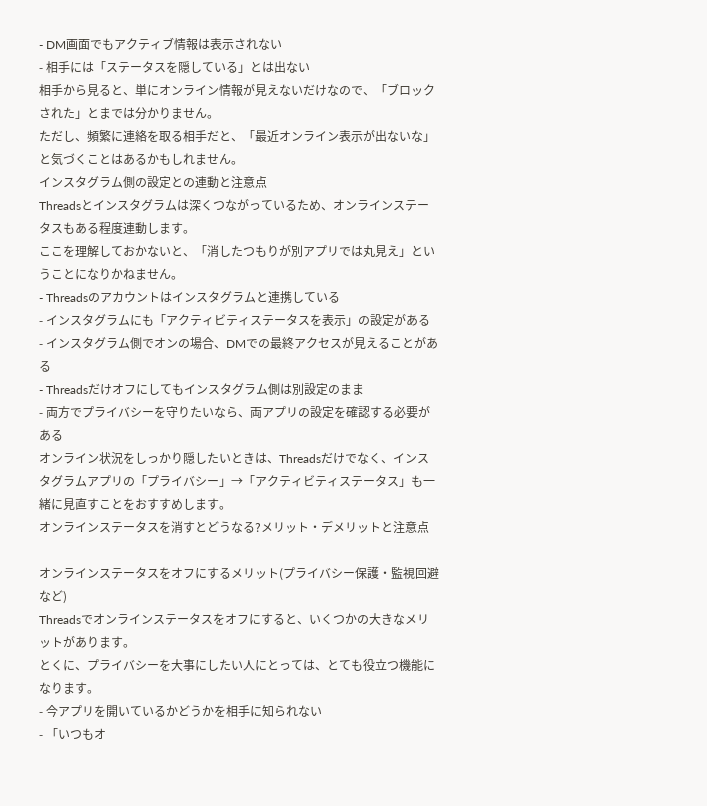- DM画面でもアクティブ情報は表示されない
- 相手には「ステータスを隠している」とは出ない
相手から見ると、単にオンライン情報が見えないだけなので、「ブロックされた」とまでは分かりません。
ただし、頻繁に連絡を取る相手だと、「最近オンライン表示が出ないな」と気づくことはあるかもしれません。
インスタグラム側の設定との連動と注意点
Threadsとインスタグラムは深くつながっているため、オンラインステータスもある程度連動します。
ここを理解しておかないと、「消したつもりが別アプリでは丸見え」ということになりかねません。
- Threadsのアカウントはインスタグラムと連携している
- インスタグラムにも「アクティビティステータスを表示」の設定がある
- インスタグラム側でオンの場合、DMでの最終アクセスが見えることがある
- Threadsだけオフにしてもインスタグラム側は別設定のまま
- 両方でプライバシーを守りたいなら、両アプリの設定を確認する必要がある
オンライン状況をしっかり隠したいときは、Threadsだけでなく、インスタグラムアプリの「プライバシー」→「アクティビティステータス」も一緒に見直すことをおすすめします。
オンラインステータスを消すとどうなる?メリット・デメリットと注意点

オンラインステータスをオフにするメリット(プライバシー保護・監視回避など)
Threadsでオンラインステータスをオフにすると、いくつかの大きなメリットがあります。
とくに、プライバシーを大事にしたい人にとっては、とても役立つ機能になります。
- 今アプリを開いているかどうかを相手に知られない
- 「いつもオ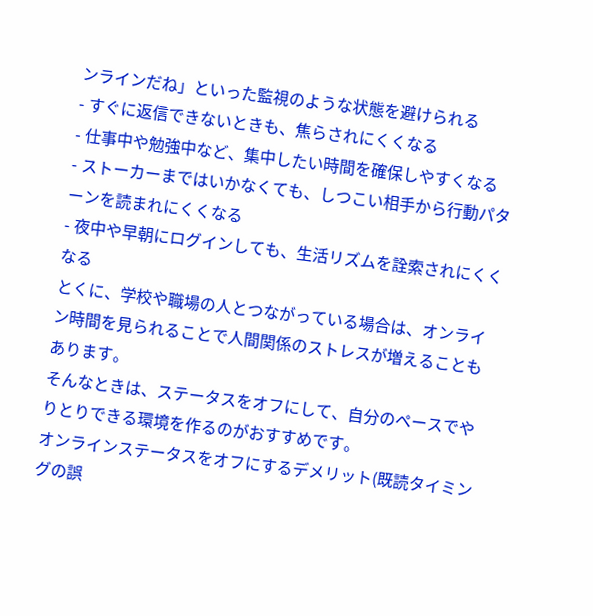ンラインだね」といった監視のような状態を避けられる
- すぐに返信できないときも、焦らされにくくなる
- 仕事中や勉強中など、集中したい時間を確保しやすくなる
- ストーカーまではいかなくても、しつこい相手から行動パターンを読まれにくくなる
- 夜中や早朝にログインしても、生活リズムを詮索されにくくなる
とくに、学校や職場の人とつながっている場合は、オンライン時間を見られることで人間関係のストレスが増えることもあります。
そんなときは、ステータスをオフにして、自分のペースでやりとりできる環境を作るのがおすすめです。
オンラインステータスをオフにするデメリット(既読タイミングの誤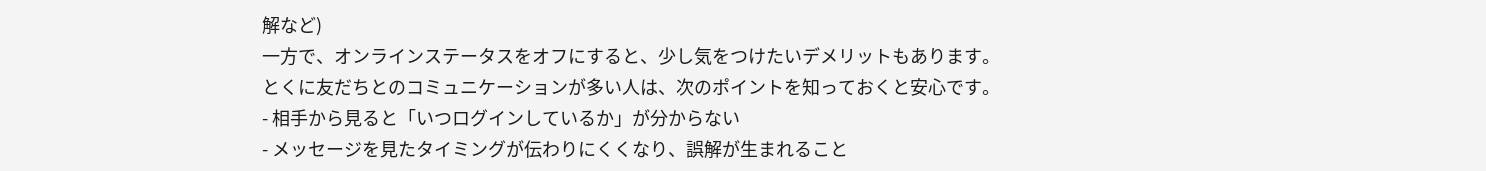解など)
一方で、オンラインステータスをオフにすると、少し気をつけたいデメリットもあります。
とくに友だちとのコミュニケーションが多い人は、次のポイントを知っておくと安心です。
- 相手から見ると「いつログインしているか」が分からない
- メッセージを見たタイミングが伝わりにくくなり、誤解が生まれること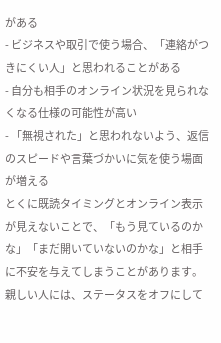がある
- ビジネスや取引で使う場合、「連絡がつきにくい人」と思われることがある
- 自分も相手のオンライン状況を見られなくなる仕様の可能性が高い
- 「無視された」と思われないよう、返信のスピードや言葉づかいに気を使う場面が増える
とくに既読タイミングとオンライン表示が見えないことで、「もう見ているのかな」「まだ開いていないのかな」と相手に不安を与えてしまうことがあります。
親しい人には、ステータスをオフにして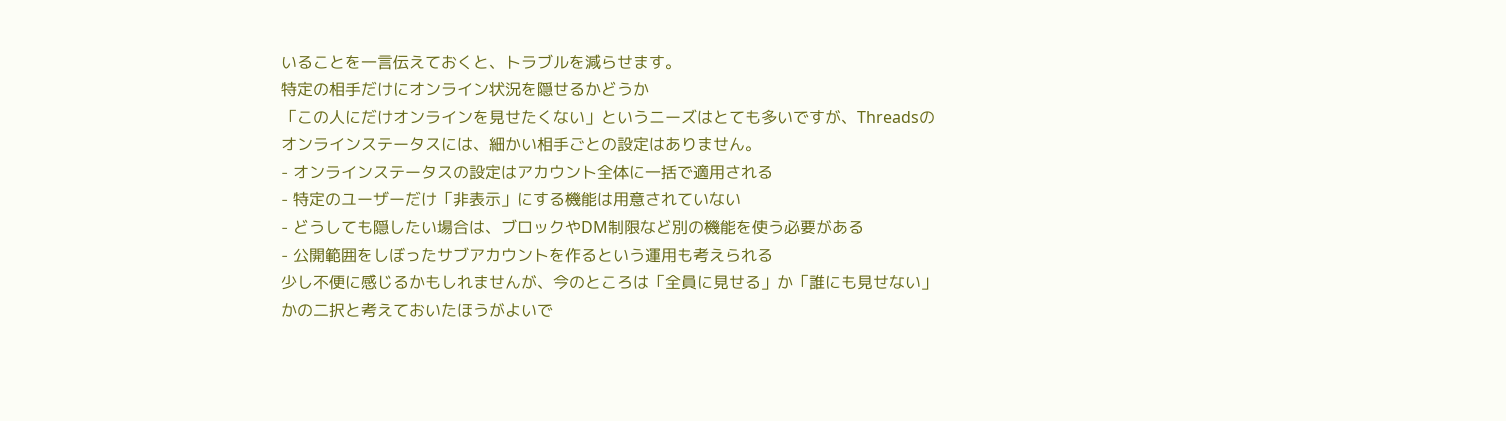いることを一言伝えておくと、トラブルを減らせます。
特定の相手だけにオンライン状況を隠せるかどうか
「この人にだけオンラインを見せたくない」というニーズはとても多いですが、Threadsのオンラインステータスには、細かい相手ごとの設定はありません。
- オンラインステータスの設定はアカウント全体に一括で適用される
- 特定のユーザーだけ「非表示」にする機能は用意されていない
- どうしても隠したい場合は、ブロックやDM制限など別の機能を使う必要がある
- 公開範囲をしぼったサブアカウントを作るという運用も考えられる
少し不便に感じるかもしれませんが、今のところは「全員に見せる」か「誰にも見せない」かの二択と考えておいたほうがよいで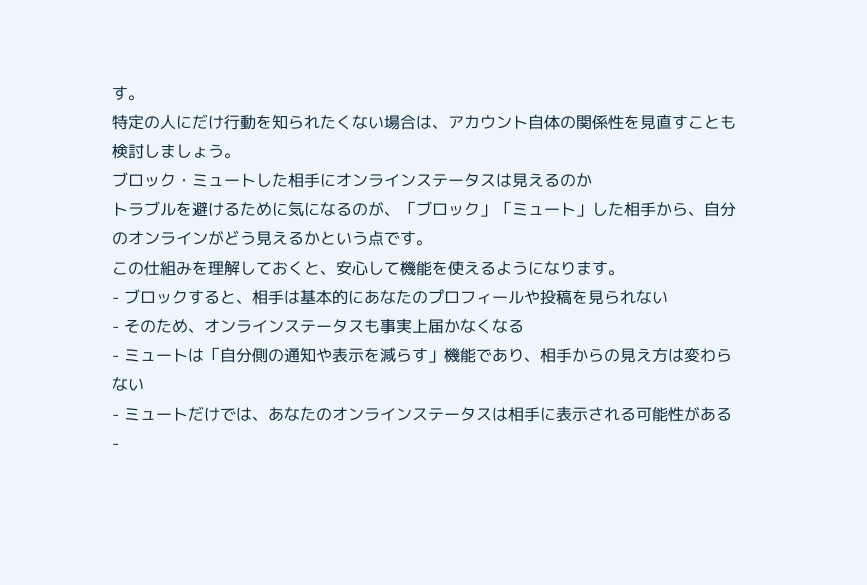す。
特定の人にだけ行動を知られたくない場合は、アカウント自体の関係性を見直すことも検討しましょう。
ブロック・ミュートした相手にオンラインステータスは見えるのか
トラブルを避けるために気になるのが、「ブロック」「ミュート」した相手から、自分のオンラインがどう見えるかという点です。
この仕組みを理解しておくと、安心して機能を使えるようになります。
- ブロックすると、相手は基本的にあなたのプロフィールや投稿を見られない
- そのため、オンラインステータスも事実上届かなくなる
- ミュートは「自分側の通知や表示を減らす」機能であり、相手からの見え方は変わらない
- ミュートだけでは、あなたのオンラインステータスは相手に表示される可能性がある
-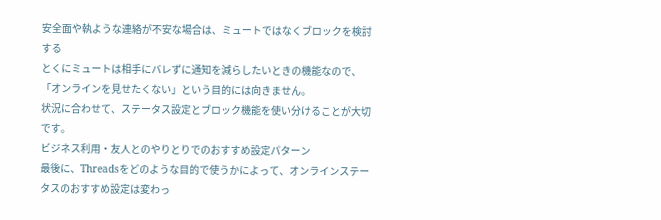安全面や執ような連絡が不安な場合は、ミュートではなくブロックを検討する
とくにミュートは相手にバレずに通知を減らしたいときの機能なので、「オンラインを見せたくない」という目的には向きません。
状況に合わせて、ステータス設定とブロック機能を使い分けることが大切です。
ビジネス利用・友人とのやりとりでのおすすめ設定パターン
最後に、Threadsをどのような目的で使うかによって、オンラインステータスのおすすめ設定は変わっ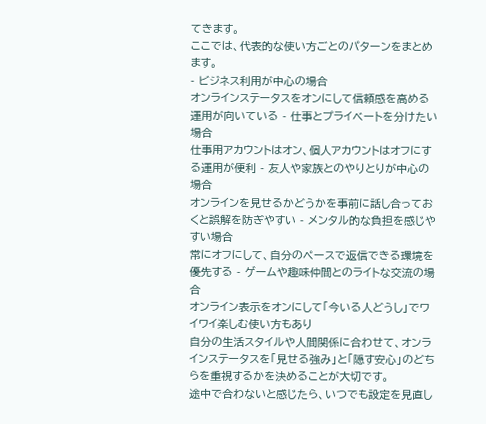てきます。
ここでは、代表的な使い方ごとのパターンをまとめます。
- ビジネス利用が中心の場合
オンラインステータスをオンにして信頼感を高める運用が向いている - 仕事とプライベートを分けたい場合
仕事用アカウントはオン、個人アカウントはオフにする運用が便利 - 友人や家族とのやりとりが中心の場合
オンラインを見せるかどうかを事前に話し合っておくと誤解を防ぎやすい - メンタル的な負担を感じやすい場合
常にオフにして、自分のペースで返信できる環境を優先する - ゲームや趣味仲間とのライトな交流の場合
オンライン表示をオンにして「今いる人どうし」でワイワイ楽しむ使い方もあり
自分の生活スタイルや人間関係に合わせて、オンラインステータスを「見せる強み」と「隠す安心」のどちらを重視するかを決めることが大切です。
途中で合わないと感じたら、いつでも設定を見直し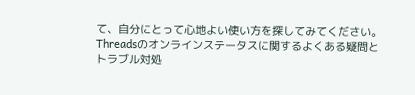て、自分にとって心地よい使い方を探してみてください。
Threadsのオンラインステータスに関するよくある疑問とトラブル対処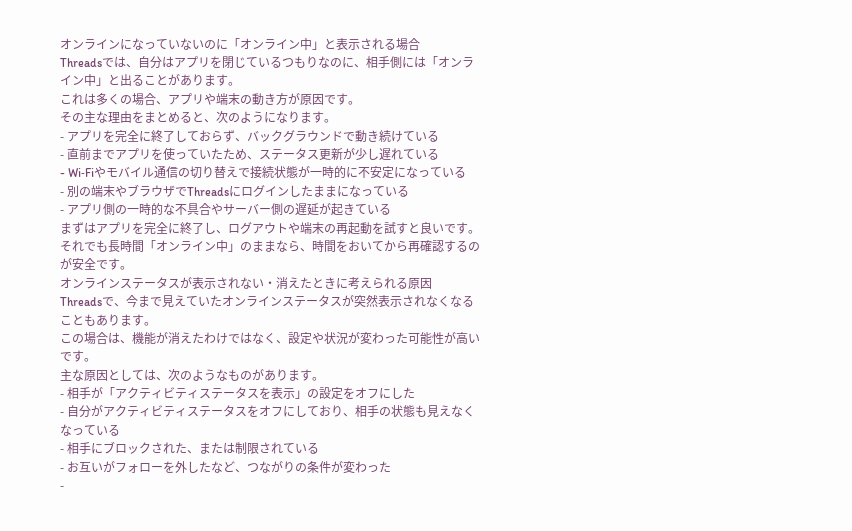オンラインになっていないのに「オンライン中」と表示される場合
Threadsでは、自分はアプリを閉じているつもりなのに、相手側には「オンライン中」と出ることがあります。
これは多くの場合、アプリや端末の動き方が原因です。
その主な理由をまとめると、次のようになります。
- アプリを完全に終了しておらず、バックグラウンドで動き続けている
- 直前までアプリを使っていたため、ステータス更新が少し遅れている
- Wi‑Fiやモバイル通信の切り替えで接続状態が一時的に不安定になっている
- 別の端末やブラウザでThreadsにログインしたままになっている
- アプリ側の一時的な不具合やサーバー側の遅延が起きている
まずはアプリを完全に終了し、ログアウトや端末の再起動を試すと良いです。
それでも長時間「オンライン中」のままなら、時間をおいてから再確認するのが安全です。
オンラインステータスが表示されない・消えたときに考えられる原因
Threadsで、今まで見えていたオンラインステータスが突然表示されなくなることもあります。
この場合は、機能が消えたわけではなく、設定や状況が変わった可能性が高いです。
主な原因としては、次のようなものがあります。
- 相手が「アクティビティステータスを表示」の設定をオフにした
- 自分がアクティビティステータスをオフにしており、相手の状態も見えなくなっている
- 相手にブロックされた、または制限されている
- お互いがフォローを外したなど、つながりの条件が変わった
-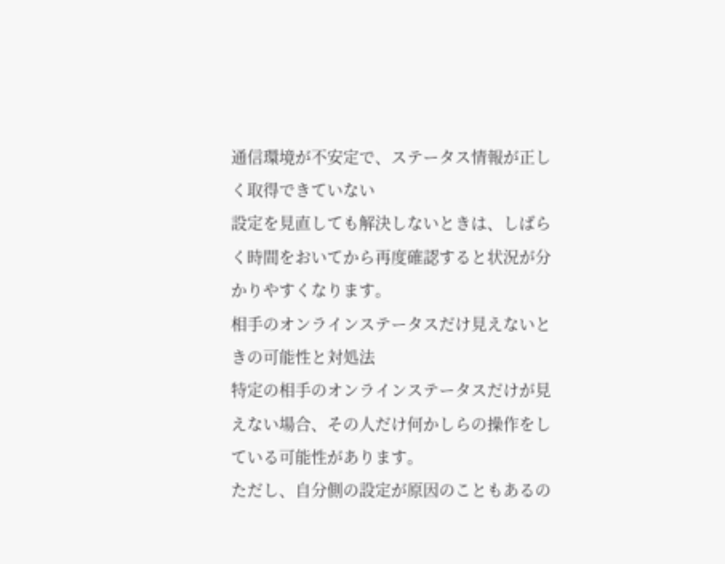通信環境が不安定で、ステータス情報が正しく取得できていない
設定を見直しても解決しないときは、しばらく時間をおいてから再度確認すると状況が分かりやすくなります。
相手のオンラインステータスだけ見えないときの可能性と対処法
特定の相手のオンラインステータスだけが見えない場合、その人だけ何かしらの操作をしている可能性があります。
ただし、自分側の設定が原因のこともあるの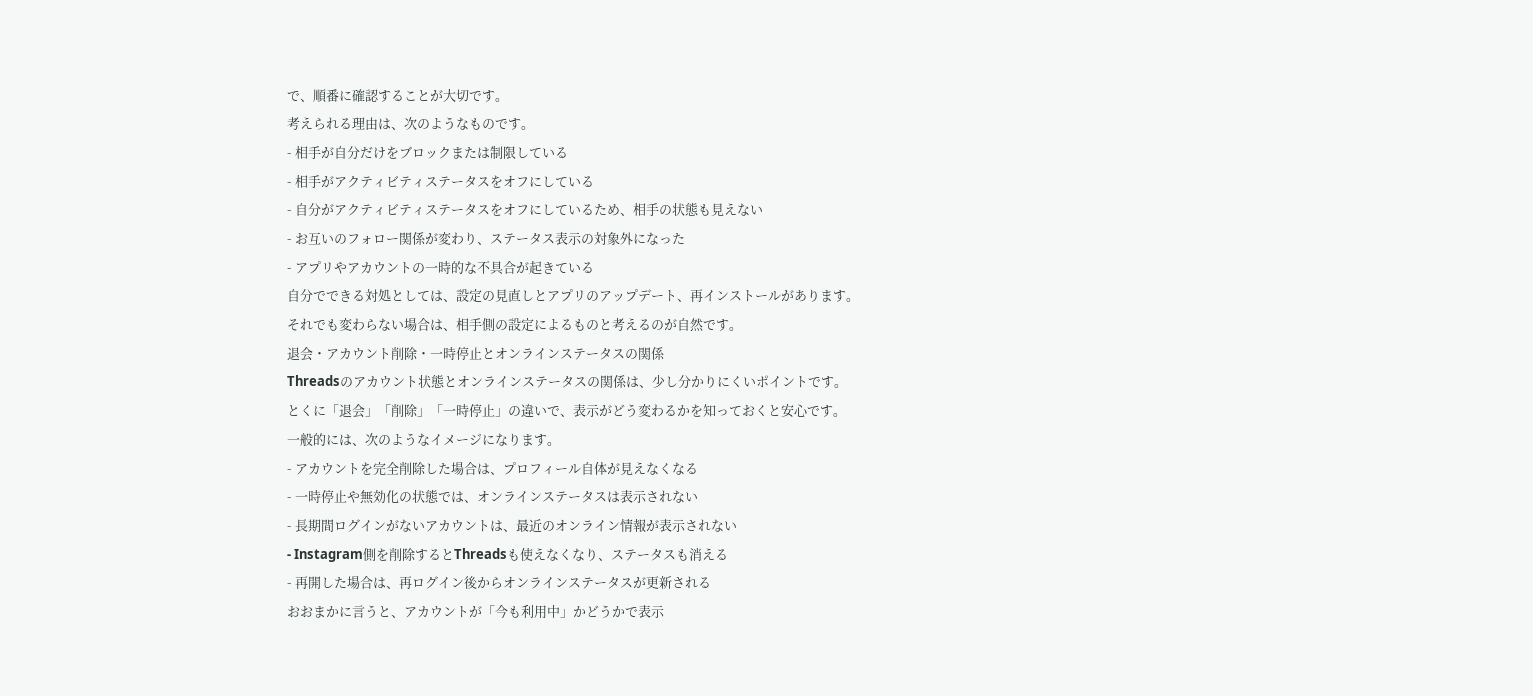で、順番に確認することが大切です。
考えられる理由は、次のようなものです。
- 相手が自分だけをブロックまたは制限している
- 相手がアクティビティステータスをオフにしている
- 自分がアクティビティステータスをオフにしているため、相手の状態も見えない
- お互いのフォロー関係が変わり、ステータス表示の対象外になった
- アプリやアカウントの一時的な不具合が起きている
自分でできる対処としては、設定の見直しとアプリのアップデート、再インストールがあります。
それでも変わらない場合は、相手側の設定によるものと考えるのが自然です。
退会・アカウント削除・一時停止とオンラインステータスの関係
Threadsのアカウント状態とオンラインステータスの関係は、少し分かりにくいポイントです。
とくに「退会」「削除」「一時停止」の違いで、表示がどう変わるかを知っておくと安心です。
一般的には、次のようなイメージになります。
- アカウントを完全削除した場合は、プロフィール自体が見えなくなる
- 一時停止や無効化の状態では、オンラインステータスは表示されない
- 長期間ログインがないアカウントは、最近のオンライン情報が表示されない
- Instagram側を削除するとThreadsも使えなくなり、ステータスも消える
- 再開した場合は、再ログイン後からオンラインステータスが更新される
おおまかに言うと、アカウントが「今も利用中」かどうかで表示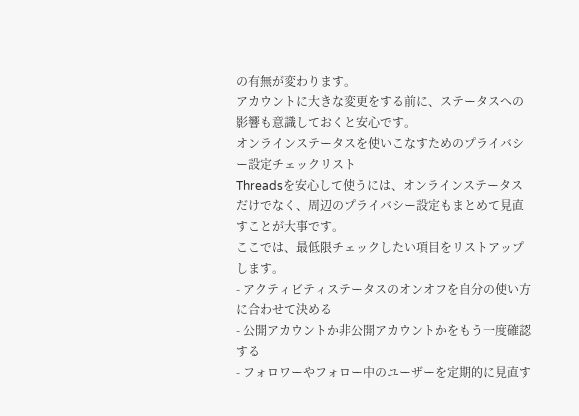の有無が変わります。
アカウントに大きな変更をする前に、ステータスへの影響も意識しておくと安心です。
オンラインステータスを使いこなすためのプライバシー設定チェックリスト
Threadsを安心して使うには、オンラインステータスだけでなく、周辺のプライバシー設定もまとめて見直すことが大事です。
ここでは、最低限チェックしたい項目をリストアップします。
- アクティビティステータスのオンオフを自分の使い方に合わせて決める
- 公開アカウントか非公開アカウントかをもう一度確認する
- フォロワーやフォロー中のユーザーを定期的に見直す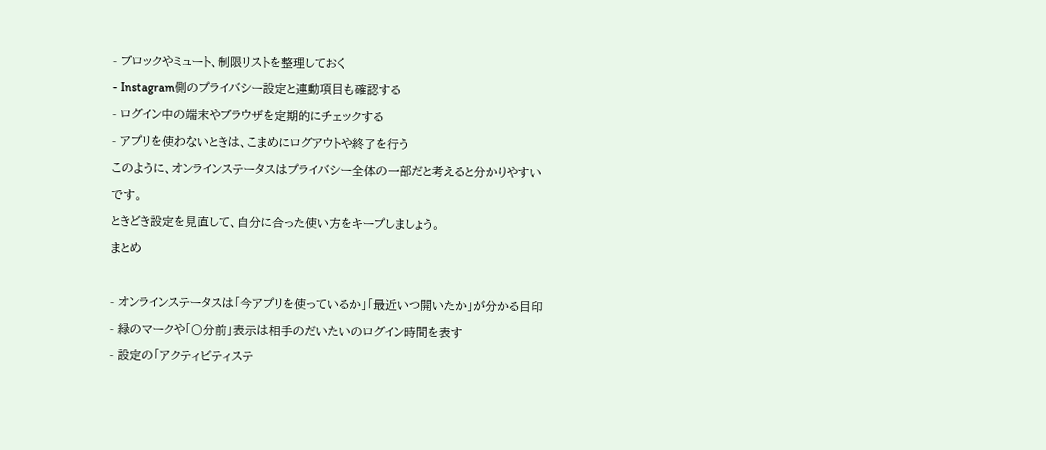- ブロックやミュート、制限リストを整理しておく
- Instagram側のプライバシー設定と連動項目も確認する
- ログイン中の端末やブラウザを定期的にチェックする
- アプリを使わないときは、こまめにログアウトや終了を行う
このように、オンラインステータスはプライバシー全体の一部だと考えると分かりやすいです。
ときどき設定を見直して、自分に合った使い方をキープしましょう。
まとめ

- オンラインステータスは「今アプリを使っているか」「最近いつ開いたか」が分かる目印
- 緑のマークや「〇分前」表示は相手のだいたいのログイン時間を表す
- 設定の「アクティビティステ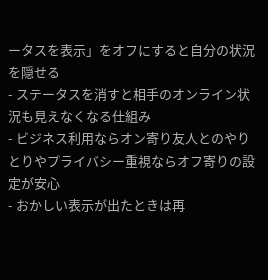ータスを表示」をオフにすると自分の状況を隠せる
- ステータスを消すと相手のオンライン状況も見えなくなる仕組み
- ビジネス利用ならオン寄り友人とのやりとりやプライバシー重視ならオフ寄りの設定が安心
- おかしい表示が出たときは再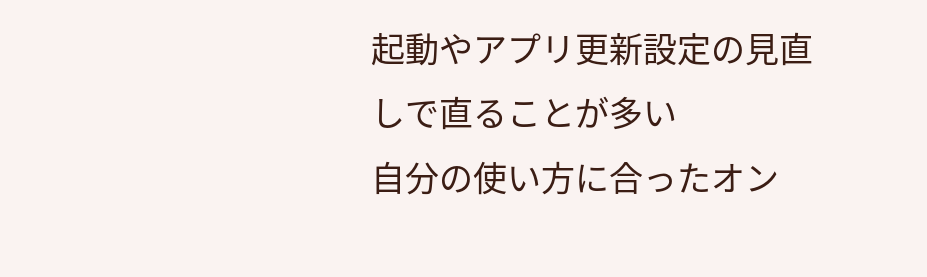起動やアプリ更新設定の見直しで直ることが多い
自分の使い方に合ったオン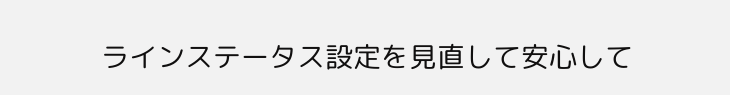ラインステータス設定を見直して安心して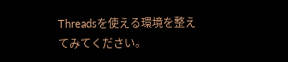Threadsを使える環境を整えてみてください。